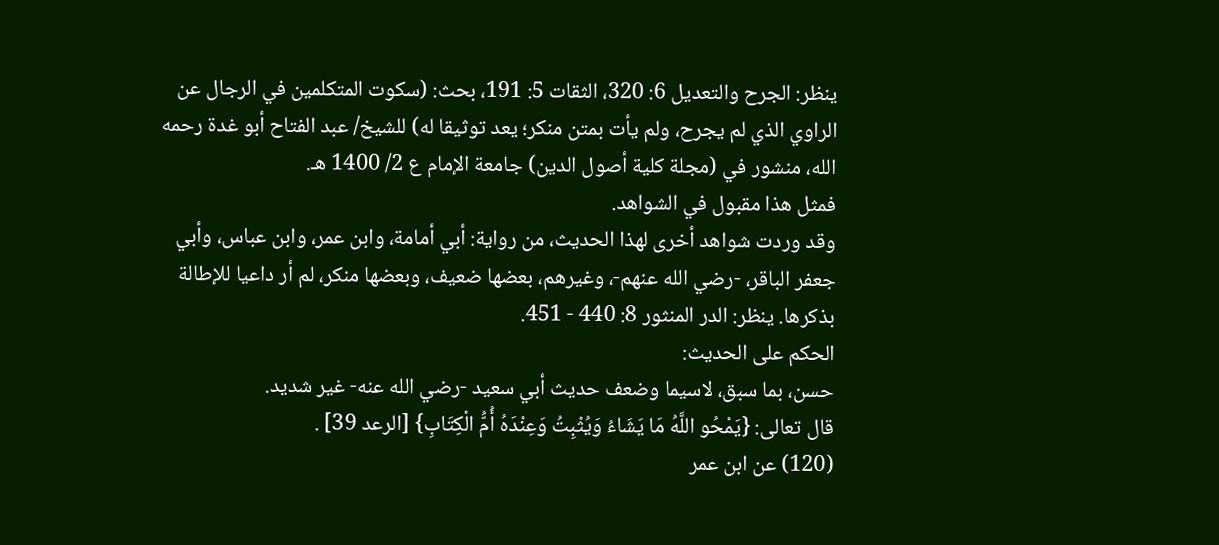ينظر: الجرح والتعديل 6: 320، الثقات 5: 191، بحث: (سكوت المتكلمين في الرجال عن الراوي الذي لم يجرح، ولم يأت بمتن منكر؛ يعد توثيقا له) للشيخ/ عبد الفتاح أبو غدة رحمه الله، منشور في (مجلة كلية أصول الدين) جامعة الإمام ع 2/ 1400 هـ.
فمثل هذا مقبول في الشواهد.
وقد وردت شواهد أخرى لهذا الحديث، من رواية: أبي أمامة، وابن عمر، وابن عباس، وأبي جعفر الباقر، -رضي الله عنهم-، وغيرهم، بعضها ضعيف، وبعضها منكر، لم أر داعيا للإطالة بذكرها. ينظر: الدر المنثور 8: 440 - 451.
الحكم على الحديث:
حسن، بما سبق، لاسيما وضعف حديث أبي سعيد -رضي الله عنه- غير شديد.
قال تعالى: {يَمْحُو اللَّهُ مَا يَشَاءُ وَيُثْبِتُ وَعِنْدَهُ أُمُّ الْكِتَابِ} [الرعد 39] .
(120) عن ابن عمر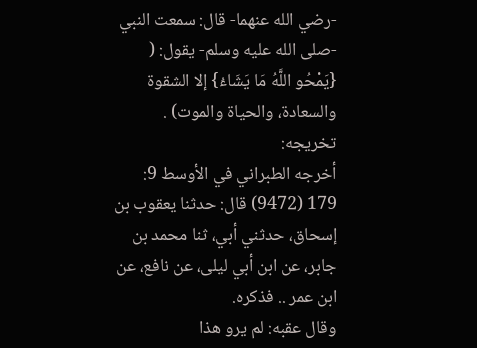-رضي الله عنهما- قال: سمعت النبي -صلى الله عليه وسلم- يقول: ( {يَمْحُو اللَّهُ مَا يَشَاءُ} إلا الشقوة والسعادة، والحياة والموت) .
تخريجه:
أخرجه الطبراني في الأوسط 9: 179 (9472) قال: حدثنا يعقوب بن إسحاق، حدثني أبي، ثنا محمد بن جابر، عن ابن أبي ليلى، عن نافع، عن ابن عمر .. فذكره.
وقال عقبه: لم يرو هذا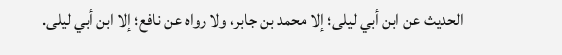الحديث عن ابن أبي ليلى؛ إلا محمد بن جابر، ولا رواه عن نافع؛ إلا ابن أبي ليلى.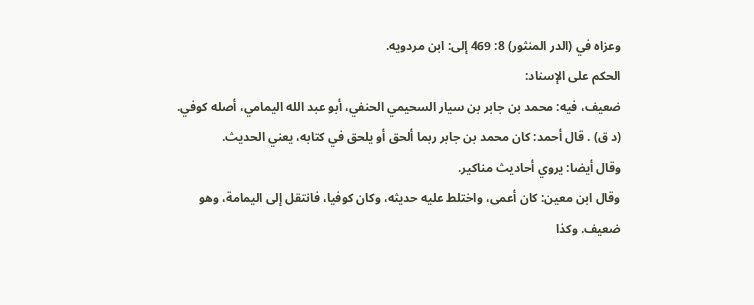وعزاه في (الدر المنثور) 8: 469 إلى: ابن مردويه.
الحكم على الإسناد:
ضعيف، فيه: محمد بن جابر بن سيار السحيمي الحنفي، أبو عبد الله اليمامي، أصله كوفي. (د ق) . قال أحمد: كان محمد بن جابر ربما ألحق أو يلحق في كتابه، يعني الحديث.
وقال أيضا: يروي أحاديث مناكير.
وقال ابن معين: كان أعمى، واختلط عليه حديثه، وكان كوفيا، فانتقل إلى اليمامة، وهو ضعيف. وكذا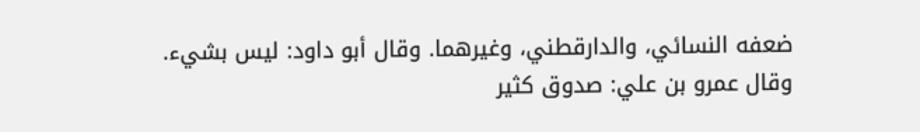ضعفه النسائي، والدارقطني، وغيرهما. وقال أبو داود: ليس بشيء.
وقال عمرو بن علي: صدوق كثير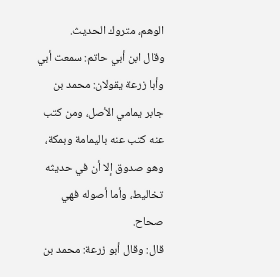الوهم، متروك الحديث.
وقال ابن أبي حاتم: سمعت أبي وأبا زرعة يقولان: محمد بن جابر يمامي الأصل، ومن كتب عنه كتب عنه باليمامة وبمكة، وهو صدوق إلا أن في حديثه تخاليط، وأما أصوله فهي صحاح.
قال: وقال أبو زرعة: محمد بن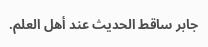جابر ساقط الحديث عند أهل العلم.